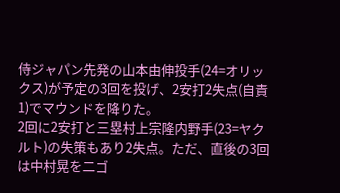侍ジャパン先発の山本由伸投手(24=オリックス)が予定の3回を投げ、2安打2失点(自責1)でマウンドを降りた。
2回に2安打と三塁村上宗隆内野手(23=ヤクルト)の失策もあり2失点。ただ、直後の3回は中村晃を二ゴ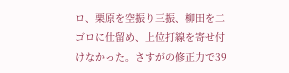ロ、栗原を空振り三振、柳田を二ゴロに仕留め、上位打線を寄せ付けなかった。さすがの修正力で39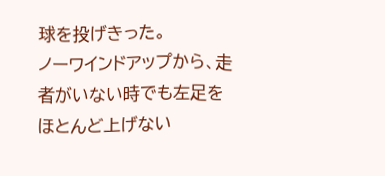球を投げきった。
ノーワインドアップから、走者がいない時でも左足をほとんど上げない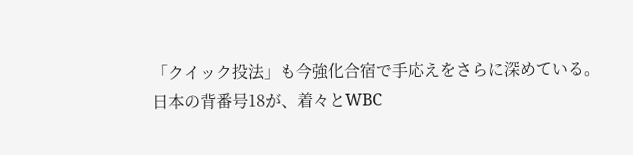「クイック投法」も今強化合宿で手応えをさらに深めている。日本の背番号18が、着々とWBC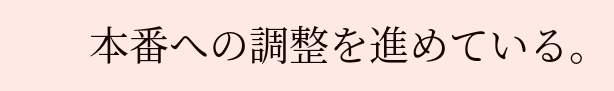本番への調整を進めている。